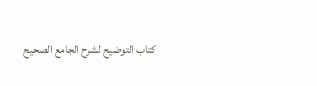كتاب التوضيح لشرح الجامع الصحيح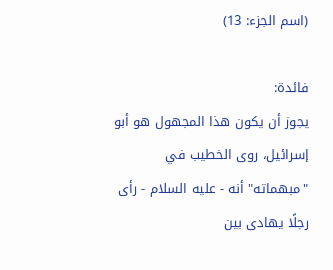(اسم الجزء: 13)

فائدة:
يجوز أن يكون هذا المجهول هو أبو إسرائيل، روى الخطيب في "مبهماته" أنه - عليه السلام - رأى رجلًا يهادى بين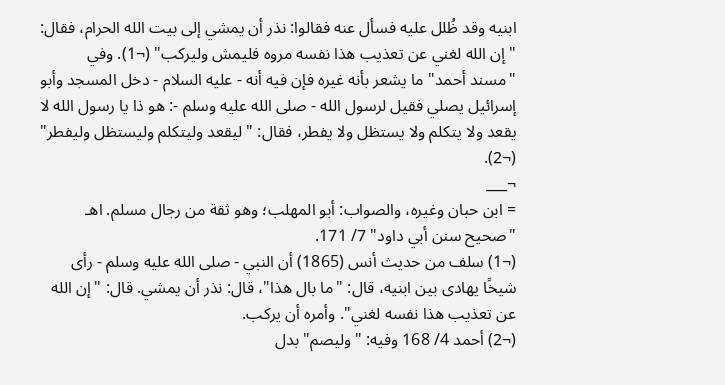ابنيه وقد ظُلل عليه فسأل عنه فقالوا: نذر أن يمشي إلى بيت الله الحرام، فقال: "إن الله لغني عن تعذيب هذا نفسه مروه فليمش وليركب" (¬1). وفي "مسند أحمد" ما يشعر بأنه غيره فإن فيه أنه - عليه السلام - دخل المسجد وأبو إسرائيل يصلي فقيل لرسول الله - صلى الله عليه وسلم -: هو ذا يا رسول الله لا يقعد ولا يتكلم ولا يستظل ولا يفطر، فقال: "ليقعد وليتكلم وليستظل وليفطر" (¬2).
¬___
= ابن حبان وغيره، والصواب: أبو المهلب؛ وهو ثقة من رجال مسلم. اهـ "صحيح سنن أبي داود" 7/ 171.
(¬1) سلف من حديث أنس (1865) أن النبي - صلى الله عليه وسلم - رأى شيخًا يهادى بين ابنيه، قال: "ما بال هذا"، قال: نذر أن يمشي. قال: "إن الله عن تعذيب هذا نفسه لغني". وأمره أن يركب.
(¬2) أحمد 4/ 168 وفيه: "وليصم" بدل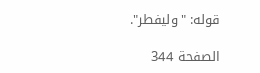قوله: "وليفطر".

الصفحة 344